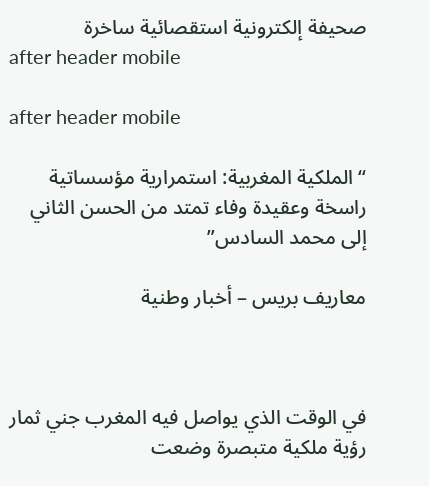صحيفة إلكترونية استقصائية ساخرة
after header mobile

after header mobile

“الملكية المغربية: استمرارية مؤسساتية راسخة وعقيدة وفاء تمتد من الحسن الثاني إلى محمد السادس”

معاريف بريس – أخبار وطنية



في الوقت الذي يواصل فيه المغرب جني ثمار رؤية ملكية متبصرة وضعت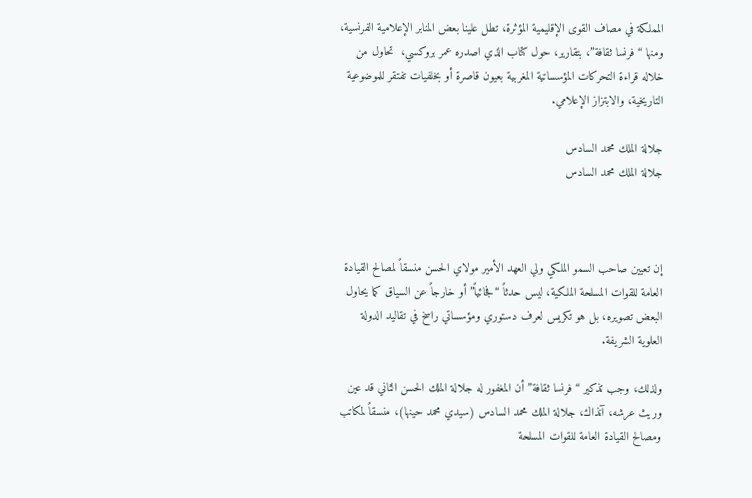المملكة في مصاف القوى الإقليمية المؤثرة، تطل علينا بعض المنابر الإعلامية الفرنسية، ومنها “فرنسا ثقافة”، بتقارير، حول كتاب الذي اصدره عمر بروكسي،  تحاول من خلاله قراءة التحركات المؤسساتية المغربية بعيون قاصرة أو بخلفيات تفتقر للموضوعية التاريخية، والابتزاز الإعلامي.

جلالة الملك محمد السادس
جلالة الملك محمد السادس



إن تعيين صاحب السمو الملكي ولي العهد الأمير مولاي الحسن منسقاً لمصالح القيادة العامة للقوات المسلحة الملكية، ليس حدثاً “فجائياً” أو خارجاً عن السياق كما يحاول البعض تصويره، بل هو تكريس لعرف دستوري ومؤسساتي راسخ في تقاليد الدولة العلوية الشريفة.

ولذلك، وجب تذكير “فرنسا ثقافة” أن المغفور له جلالة الملك الحسن الثاني قد عين وريث عرشه، آنذاك، جلالة الملك محمد السادس (سيدي محمد حينها)، منسقاً لمكاتب ومصالح القيادة العامة للقوات المسلحة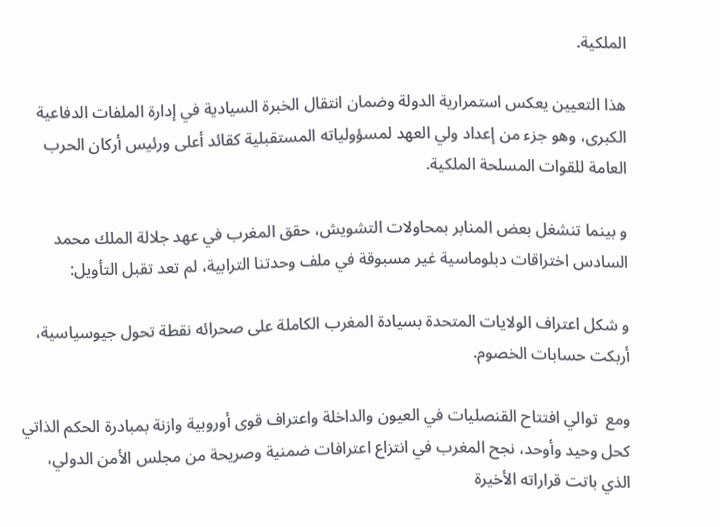الملكية.

هذا التعيين يعكس استمرارية الدولة وضمان انتقال الخبرة السيادية في إدارة الملفات الدفاعية الكبرى، وهو جزء من إعداد ولي العهد لمسؤولياته المستقبلية كقائد أعلى ورئيس أركان الحرب العامة للقوات المسلحة الملكية.

و بينما تنشغل بعض المنابر بمحاولات التشويش، حقق المغرب في عهد جلالة الملك محمد السادس اختراقات دبلوماسية غير مسبوقة في ملف وحدتنا الترابية، لم تعد تقبل التأويل:

و شكل اعتراف الولايات المتحدة بسيادة المغرب الكاملة على صحرائه نقطة تحول جيوسياسية، أربكت حسابات الخصوم.

ومع  توالي افتتاح القنصليات في العيون والداخلة واعتراف قوى أوروبية وازنة بمبادرة الحكم الذاتي كحل وحيد وأوحد، نجح المغرب في انتزاع اعترافات ضمنية وصريحة من مجلس الأمن الدولي، الذي باتت قراراته الأخيرة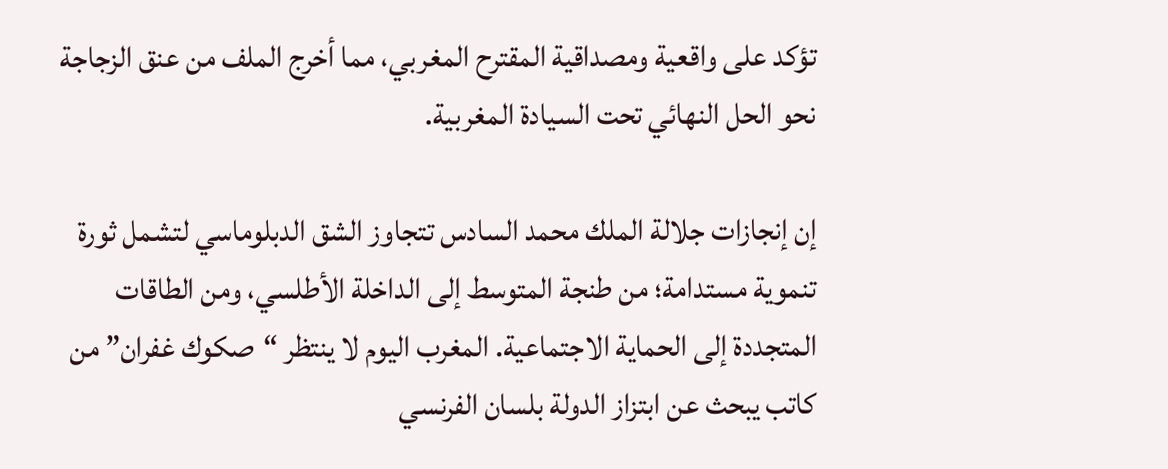تؤكد على واقعية ومصداقية المقترح المغربي، مما أخرج الملف من عنق الزجاجة نحو الحل النهائي تحت السيادة المغربية.

إن إنجازات جلالة الملك محمد السادس تتجاوز الشق الدبلوماسي لتشمل ثورة تنموية مستدامة؛ من طنجة المتوسط إلى الداخلة الأطلسي، ومن الطاقات المتجددة إلى الحماية الاجتماعية. المغرب اليوم لا ينتظر “صكوك غفران” من كاتب يبحث عن ابتزاز الدولة بلسان الفرنسي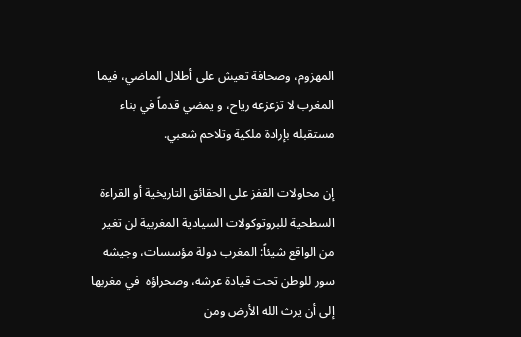المهزوم، وصحافة تعيش على أطلال الماضي، فيما المغرب لا تزعزعه رياح، و يمضي قدماً في بناء مستقبله بإرادة ملكية وتلاحم شعبي.

إن محاولات القفز على الحقائق التاريخية أو القراءة السطحية للبروتوكولات السيادية المغربية لن تغير من الواقع شيئاً: المغرب دولة مؤسسات، وجيشه سور للوطن تحت قيادة عرشه، وصحراؤه  في مغربها إلى أن يرث الله الأرض ومن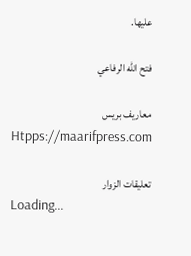عليها.

فتح الله الرفاعي

معاريف بريس Htpps://maarifpress.com

تعليقات الزوار
Loading...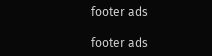footer ads

footer ads